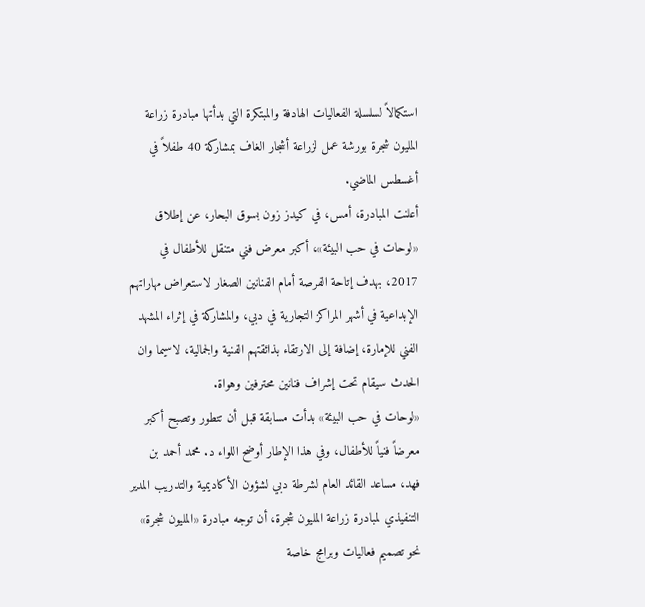استكمالاً لسلسلة الفعاليات الهادفة والمبتكرة التي بدأتها مبادرة زراعة المليون شجرة بورشة عمل لزراعة أشجار الغاف بمشاركة 40 طفلاً في أغسطس الماضي.
أعلنت المبادرة، أمس، في كيدز زون بسوق البحار، عن إطلاق «لوحات في حب البيئة»، أكبر معرض فني متنقل للأطفال في 2017، بهدف إتاحة الفرصة أمام الفنانين الصغار لاستعراض مهاراتهم الإبداعية في أشهر المراكز التجارية في دبي، والمشاركة في إثراء المشهد الفني للإمارة، إضافة إلى الارتقاء بذائقتهم الفنية والجمالية، لاسيما وان الحدث سيقام تحت إشراف فنانين محترفين وهواة.
«لوحات في حب البيئة» بدأت مسابقة قبل أن تتطور وتصبح أكبر معرضاً فنياً للأطفال، وفي هذا الإطار أوضح اللواء د. محمد أحمد بن فهد، مساعد القائد العام لشرطة دبي لشؤون الأكاديمية والتدريب المدير التنفيذي لمبادرة زراعة المليون شجرة، أن توجه مبادرة «المليون شجرة» نحو تصميم فعاليات وبرامج خاصة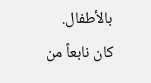بالأطفال.
كان نابعاً من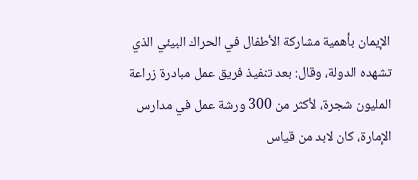الإيمان بأهمية مشاركة الأطفال في الحراك البيئي الذي تشهده الدولة، وقال: بعد تنفيذ فريق عمل مبادرة زراعة المليون شجرة، لأكثر من 300 ورشة عمل في مدارس الإمارة، كان لابد من قياس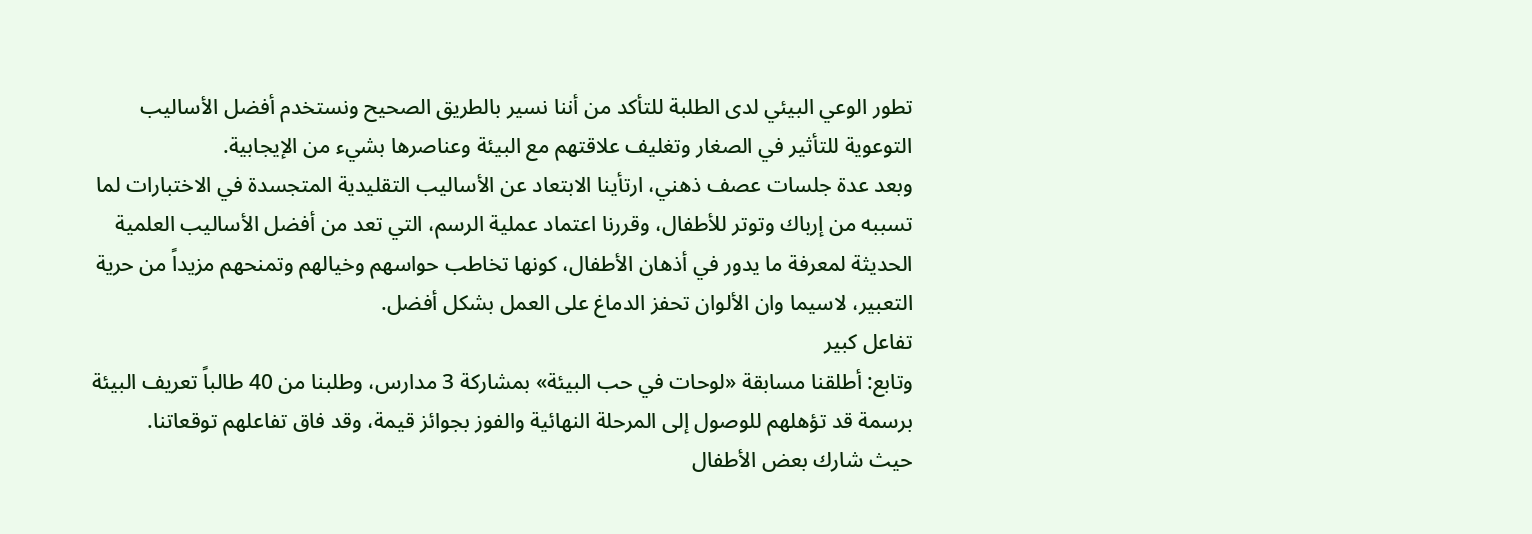تطور الوعي البيئي لدى الطلبة للتأكد من أننا نسير بالطريق الصحيح ونستخدم أفضل الأساليب التوعوية للتأثير في الصغار وتغليف علاقتهم مع البيئة وعناصرها بشيء من الإيجابية.
وبعد عدة جلسات عصف ذهني، ارتأينا الابتعاد عن الأساليب التقليدية المتجسدة في الاختبارات لما تسببه من إرباك وتوتر للأطفال، وقررنا اعتماد عملية الرسم، التي تعد من أفضل الأساليب العلمية الحديثة لمعرفة ما يدور في أذهان الأطفال، كونها تخاطب حواسهم وخيالهم وتمنحهم مزيداً من حرية التعبير، لاسيما وان الألوان تحفز الدماغ على العمل بشكل أفضل.
تفاعل كبير
وتابع: أطلقنا مسابقة «لوحات في حب البيئة» بمشاركة 3 مدارس، وطلبنا من 40 طالباً تعريف البيئة برسمة قد تؤهلهم للوصول إلى المرحلة النهائية والفوز بجوائز قيمة، وقد فاق تفاعلهم توقعاتنا.
حيث شارك بعض الأطفال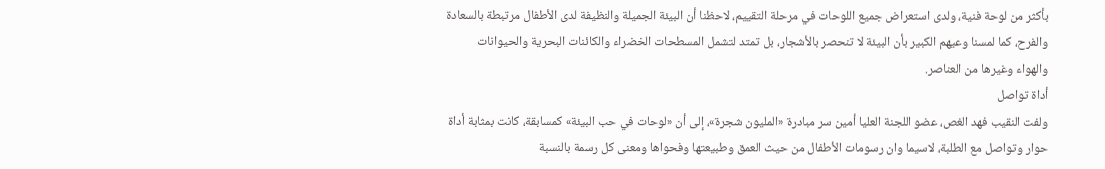بأكثر من لوحة فنية، ولدى استعراض جميع اللوحات في مرحلة التقييم، لاحظنا أن البيئة الجميلة والنظيفة لدى الأطفال مرتبطة بالسعادة والفرح، كما لمسنا وعيهم الكبير بأن البيئة لا تنحصر بالأشجار، بل تمتد لتشمل المسطحات الخضراء والكائنات البحرية والحيوانات والهواء وغيرها من العناصر.
أداة تواصل
ولفت النقيب فهد الغص، عضو اللجنة العليا أمين سر مبادرة «المليون شجرة»، إلى أن «لوحات في حب البيئة» كمسابقة، كانت بمثابة أداة حوار وتواصل مع الطلبة، لاسيما وان رسومات الأطفال من حيث العمق وطبيعتها وفحواها ومعنى كل رسمة بالنسبة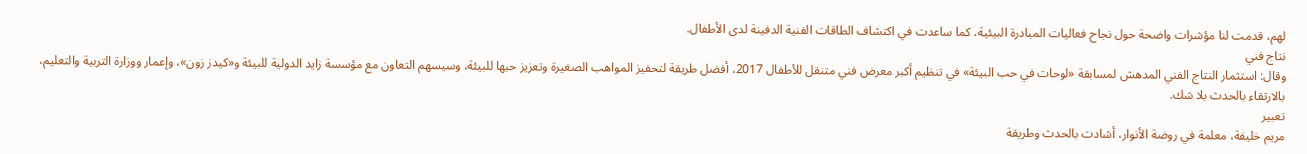لهم، قدمت لنا مؤشرات واضحة حول نجاح فعاليات المبادرة البيئية، كما ساعدت في اكتشاف الطاقات الفنية الدفينة لدى الأطفال.
نتاج فني
وقال: استثمار النتاج الفني المدهش لمسابقة «لوحات في حب البيئة» في تنظيم أكبر معرض فني متنقل للأطفال 2017، أفضل طريقة لتحفيز المواهب الصغيرة وتعزيز حبها للبيئة، وسيسهم التعاون مع مؤسسة زايد الدولية للبيئة و«كيدز زون»، وإعمار ووزارة التربية والتعليم، بالارتقاء بالحدث بلا شك.
تعبير
مريم خليفة، معلمة في روضة الأنوار، أشادت بالحدث وطريقة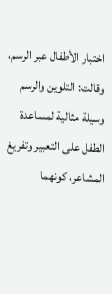اختبار الأطفال عبر الرسم، وقالت: التلوين والرسم وسيلة مثالية لمساعدة الطفل على التعبير وتفريغ المشاعر، كونهما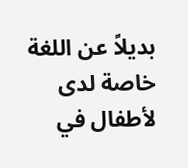بديلاً عن اللغة خاصة لدى لأطفال في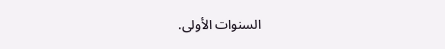السنوات الأولى.